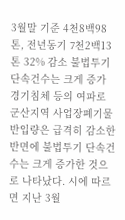3월말 기준 4천8백98톤, 전년동기 7천2백13톤 32% 감소 불법투기 단속건수는 크게 증가 경기침체 등의 여파로 군산지역 사업장폐기물 반입량은 급격히 감소한 반면에 불법투기 단속건수는 크게 증가한 것으로 나타났다. 시에 따르면 지난 3월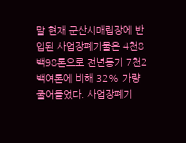말 현재 군산시매립장에 반입된 사업장폐기물은 4천8백98톤으로 전년동기 7천2백여톤에 비해 32% 가량 줄어들었다. 사업장폐기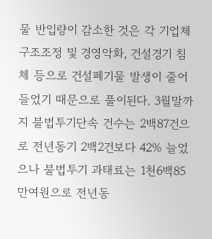물 반입량이 감소한 것은 각 기업체 구조조정 및 경영악화, 건설경기 침체 등으로 건설폐기물 발생이 줄어들었기 때문으로 풀이된다. 3월말까지 불법투기단속 건수는 2백87건으로 전년동기 2백2건보다 42% 늘었으나 불법투기 과태료는 1천6백85만여원으로 전년동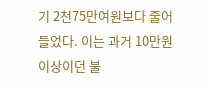기 2천75만여원보다 줄어들었다. 이는 과거 10만원 이상이던 불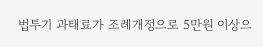법투기 과태료가 조례개정으로 5만원 이상으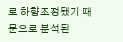로 하향조정됐기 때문으로 분석된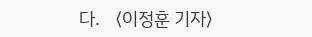다. 〈이정훈 기자〉